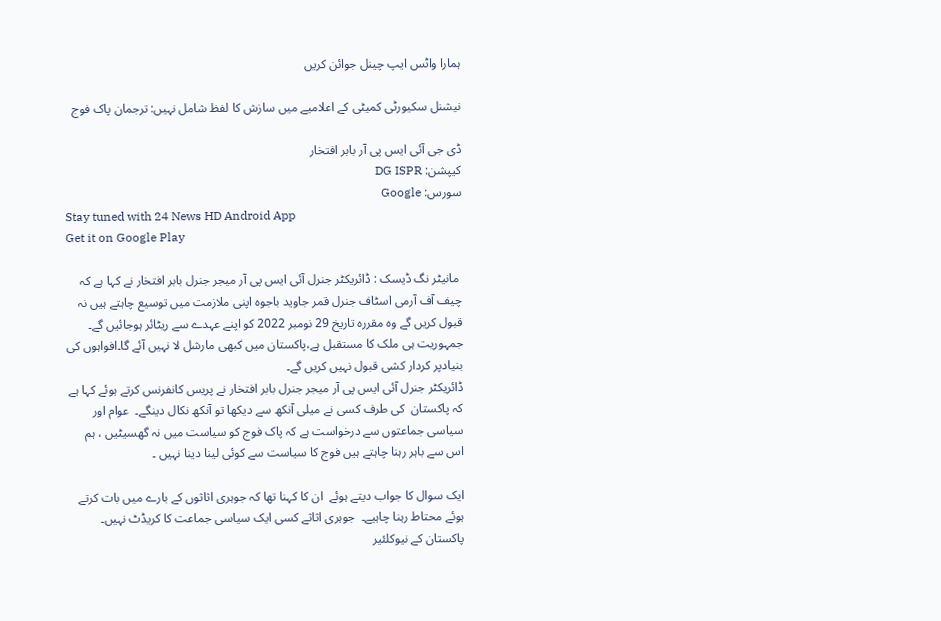ہمارا واٹس ایپ چینل جوائن کریں

نیشنل سکیورٹی کمیٹی کے اعلامیے میں سازش کا لفظ شامل نہیں: ترجمان پاک فوج

ڈی جی آئی ایس پی آر بابر افتخار
کیپشن: DG ISPR
سورس: Google
Stay tuned with 24 News HD Android App
Get it on Google Play

 مانیٹر نگ ڈیسک : ڈائریکٹر جنرل آئی ایس پی آر میجر جنرل بابر افتخار نے کہا ہے کہ چیف آف آرمی اسٹاف جنرل قمر جاوید باجوہ اپنی ملازمت میں توسیع چاہتے ہیں نہ قبول کریں گے وہ مقررہ تاریخ 29 نومبر 2022 کو اپنے عہدے سے ریٹائر ہوجائیں گے۔ جمہوریت ہی ملک کا مستقبل ہے،پاکستان میں کبھی مارشل لا نہیں آئے گا۔افواہوں کی بنیادپر کردار کشی قبول نہیں کریں گے۔
ڈائریکٹر جنرل آئی ایس پی آر میجر جنرل بابر افتخار نے پریس کانفرنس کرتے ہوئے کہا ہے کہ پاکستان  کی طرف کسی نے میلی آنکھ سے دیکھا تو آنکھ نکال دینگے۔  عوام اور سیاسی جماعتوں سے درخواست ہے کہ پاک فوج کو سیاست میں نہ گھسیٹیں ، ہم اس سے باہر رہنا چاہتے ہیں فوج کا سیاست سے کوئی لینا دینا نہیں ۔

ایک سوال کا جواب دیتے ہوئے  ان کا کہنا تھا کہ جوہری اثاثوں کے بارے میں بات کرتے ہوئے محتاط رہنا چاہیے۔  جوہری اثاثے کسی ایک سیاسی جماعت کا کریڈٹ نہیں۔ پاکستان کے نیوکلئیر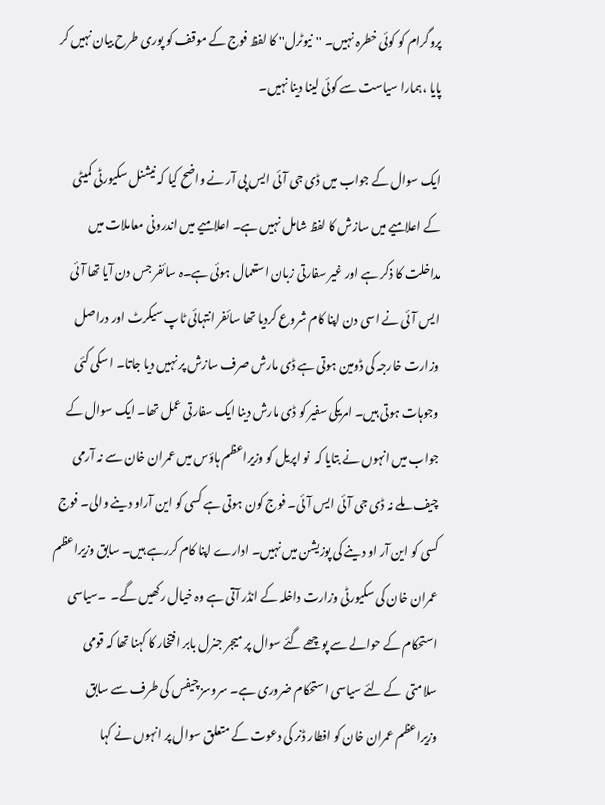پروگرام کو کوئی خطرہ نہیں۔ ''نیوٹرل'' کا لفظ فوج کے موقف کو پوری طرح بیان نہیں کر پایا ،ہمارا سیاست سے کوئی لینا دینا نہیں۔

ایک سوال کے جواب میں ڈی جی آئی ایس پی آر نے واضح کیا کہ نیشنل سکیورٹی کمیٹی کے اعلامیے میں سازش کا لفظ شامل نہیں ہے۔ اعلامیے میں اندرونی معاملات میں مداخلت کا ذکر ہے اور غیر سفارتی زبان استعمال ہوئی ہے۔ہ سائفر جس دن آیا تھا آئی ایس آئی نے اسی دن اپنا کام شروع کردیا تھا سائفر انتہائی ٹاپ سیکرٹ اور دراصل وزارت خارجہ کی ڈومین ہوتی ہے ڈی مارش صرف سازش پر نہیں دیا جاتا۔ ا سکی کئی وجوہات ہوتی ہیں۔ امریکی سفیر کو ڈی مارش دینا ایک سفارتی عمل تھا۔ ایک سوال کے جواب میں انہوں نے بتایا کہ  نو اپریل کو وزیراعظم ہاؤس میں عمران خان سے نہ آرمی چیف ملے نہ ڈی جی آئی ایس آئی۔ فوج کون ہوتی ہے کسی کو این آراو دینے والی۔ فوج کسی کو این آر او دینے کی پوزیشن میں نہیں۔ ادارے اپنا کام کررہے ہیں۔ سابق وزیراعظم عمران خان کی سکیورٹی وزارت داخلہ کے انڈر آتی ہے وہ خیال رکھیں گے۔  ۔سیاسی استحکام کے حوالے سے پوچھے گئے سوال پر میجر جنرل بابر افتخار کا کہنا تھا کہ قومی سلامتی  کے لئے سیاسی استحکام ضروری ہے۔ سروسز چیفس کی طرف سے سابق وزیراعظم عمران خان کو افطار ڈنر کی دعوت کے متعلق سوال پر انہوں نے کہا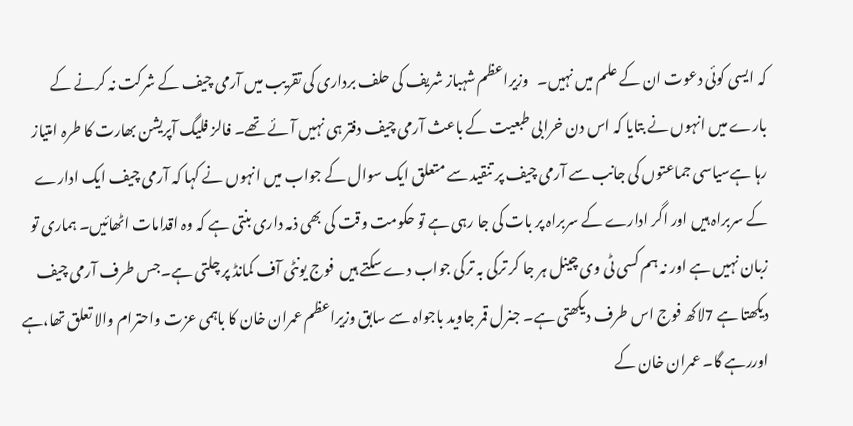کہ ایسی کوئی دعوت ان کے علم میں نہیں۔   وزیراعظم شہباز شریف کی حلف برداری کی تقریب میں آرمی چیف کے شرکت نہ کرنے کے بارے میں انہوں نے بتایا کہ اس دن خرابی طبعیت کے باعث آرمی چیف دفتر ہی نہیں آئے تھے۔ فالز فلیگ آپریشن بھارت کا طرہ امتیاز رہا ہےسیاسی جماعتوں کی جانب سے آرمی چیف پر تنقید سے متعلق ایک سوال کے جواب میں انہوں نے کہا کہ آرمی چیف ایک ادارے کے سربراہ ہیں اور اگر ادارے کے سربراہ پر بات کی جا رہی ہے تو حکومت وقت کی بھی ذمہ داری بنتی ہے کہ وہ اقدامات اٹھائیں۔ ہماری تو زبان نہیں ہے اور نہ ہم کسی ٹی وی چینل ہر جا کر ترکی بہ ترکی جواب دے سکتے ہیں  فوج یونٹی آف کمانڈ پر چلتی ہے۔جس طرف آرمی چیف دیکھتا ہے 7لاکھ فوج اس طرف دیکھتی ہے۔ جنرل قمر جاوید باجواہ سے سابق وزیراعظم عمران خان کا باہمی عزت واحترام والا تعلق تھا،ہے اوررہے گا۔ عمران خان کے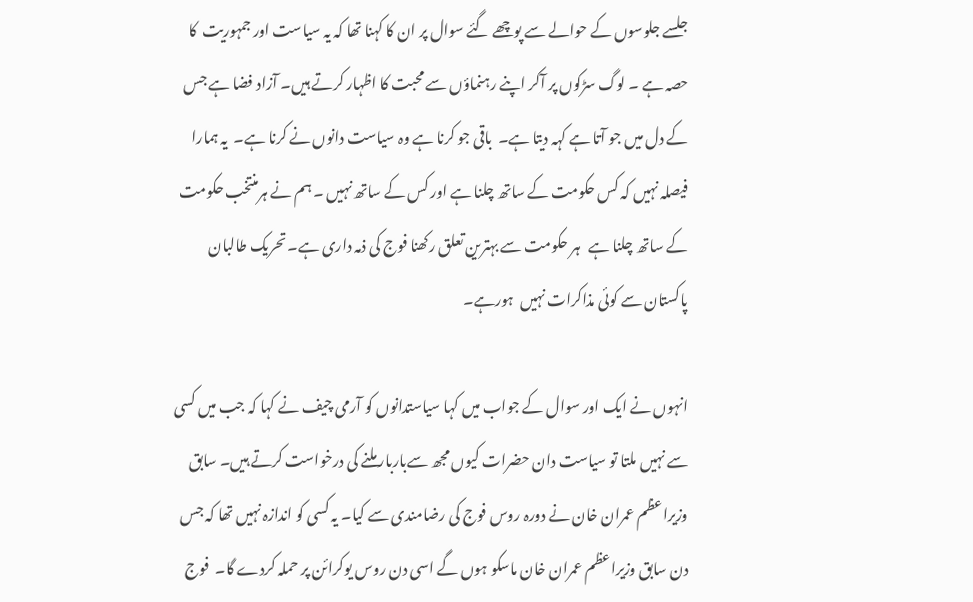جلسے جلوسوں کے حوالے سے پوچھے گئے سوال پر ان کا کہنا تھا کہ یہ سیاست اور جمہوریت  کا حصہ ہے ۔ لوگ سڑکوں پر آکر اپنے رہنماؤں سے محبت کا اظہار کرتے ہیں۔ آزاد فضا ہے جس کے دل میں جو آتا ہے کہہ دیتا ہے۔  باقی جو کرنا ہے وہ سیاست دانوں نے کرنا ہے۔  یہ ہمارا فیصلہ نہیں کہ کس حکومت کے ساتھ چلنا ہے اور کس کے ساتھ نہیں ۔ ہم نے ہرمنتخب حکومت کے ساتھ چلنا ہے   ہر حکومت سے بہترین تعلق رکھنا فوج کی ذمہ داری ہے۔ تحریک طالبان پاکستان سے کوئی مذاکرات نہیں  ہورہے۔

انہوں نے ایک اور سوال کے جواب میں کہا سیاستدانوں کو آرمی چیف نے کہا کہ جب میں کسی سے نہیں ملتا تو سیاست دان حضرات کیوں مجھ سےباربار ملنے کی درخواست کرتے ہیں۔ سابق وزیراعظم عمران خان نے دورہ روس فوج کی رضامندی سے کیا۔ یہ کسی کو اندازہ نہیں تھا کہ جس دن سابق وزیراعظم عمران خان ماسکو ہوں گے اسی دن روس یوکرائن پر حملہ کردے گا۔  فوج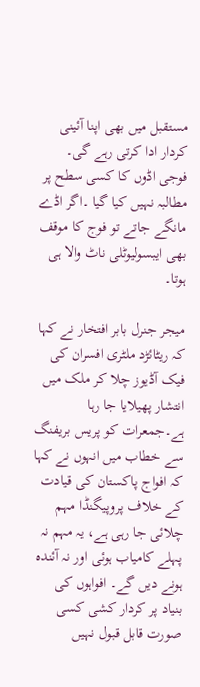مستقبل میں بھی اپنا آئینی کردار ادا کرتی رہے گی۔ فوجی اڈوں کا کسی سطح پر مطالبہ نہیں کیا گیا ۔اگر اڈے مانگے جاتے تو فوج کا موقف بھی ایبسولیوٹلی ناٹ والا ہی ہوتا۔

میجر جنرل بابر افتخار نے کہا  کہ ریٹائڑد ملٹری افسران کی فیک آڈیوز چلا کر ملک میں انتشار پھیلایا جا رہا ہے۔جمعرات کو پریس بریفنگ سے خطاب میں انہوں نے کہا کہ افواج پاکستان کی قیادت کے خلاف پروپیگنڈا مہم چلائی جا رہی ہے، یہ مہم نہ پہلے کامیاب ہوئی اور نہ آئندہ ہونے دیں گے۔ افواہوں کی بنیاد پر کردار کشی کسی صورت قابل قبول نہیں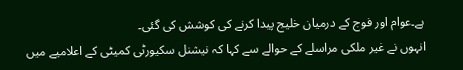ہے۔عوام اور فوج کے درمیان خلیج پیدا کرنے کی کوشش کی گئی۔
انہوں نے غیر ملکی مراسلے کے حوالے سے کہا کہ نیشنل سکیورٹی کمیٹی کے اعلامیے میں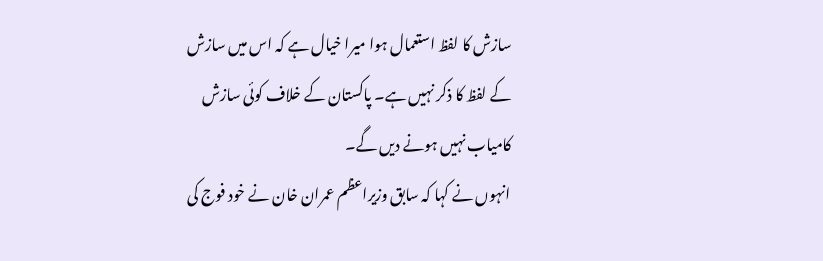سازش کا لفظ استعمال ہوا میرا خیال ہے کہ اس میں سازش کے لفظ کا ذکر نہیں ہے۔ پاکستان کے خلاف کوئی سازش کامیاب نہیں ہونے دیں گے۔
انہوں نے کہا کہ سابق وزیراعظم عمران خان نے خود فوج کی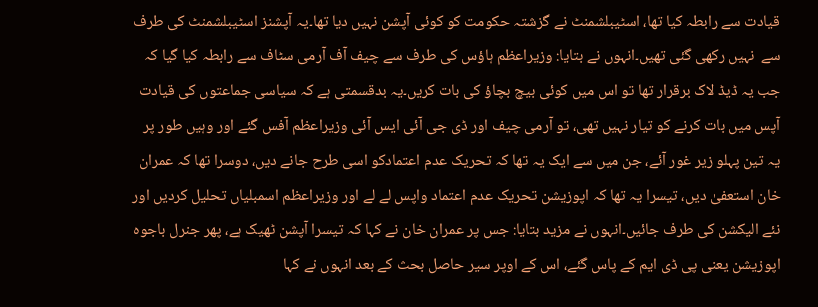قیادت سے رابطہ کیا تھا، اسٹیبلشمنٹ نے گزشتہ حکومت کو کوئی آپشن نہیں دیا تھا۔یہ آپشنز اسٹیبلشمنٹ کی طرف سے  نہیں رکھی گئی تھیں۔انہوں نے بتایا: وزیراعظم ہاؤس کی طرف سے چیف آف آرمی سٹاف سے رابطہ کیا گیا کہ جب یہ ڈیڈ لاک برقرار تھا تو اس میں کوئی بیچ بچاؤ کی بات کریں۔یہ بدقسمتی ہے کہ سیاسی جماعتوں کی قیادت آپس میں بات کرنے کو تیار نہیں تھی، تو آرمی چیف اور ڈی جی آئی ایس آئی وزیراعظم آفس گئے اور وہیں طور پر یہ تین پہلو زیر غور آئے، جن میں سے ایک یہ تھا کہ تحریک عدم اعتمادکو اسی طرح جانے دیں، دوسرا تھا کہ عمران خان استعفیٰ دیں، تیسرا یہ تھا کہ اپوزیشن تحریک عدم اعتماد واپس لے لے اور وزیراعظم اسمبلیاں تحلیل کردیں اور نئے الیکشن کی طرف جائیں۔انہوں نے مزید بتایا: جس پر عمران خان نے کہا کہ تیسرا آپشن ٹھیک ہے، پھر جنرل باجوہ اپوزیشن یعنی پی ڈی ایم کے پاس گئے، اس کے اوپر سیر حاصل بحث کے بعد انہوں نے کہا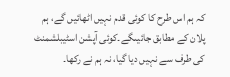کہ ہم اس طرح کا کوئی قدم نہیں اٹھائیں گے، ہم پلان کے مطابق جائیںگے۔کوئی آپشن اسٹیبلشمنٹ کی طرف سے نہیں دیا گیا، نہ ہم نے رکھا۔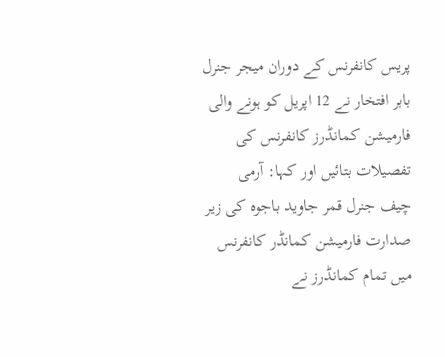پریس کانفرنس کے دوران میجر جنرل بابر افتخار نے 12 اپریل کو ہونے والی فارمیشن کمانڈرز کانفرنس کی تفصیلات بتائیں اور کہا: آرمی چیف جنرل قمر جاوید باجوہ کی زیر صدارت فارمیشن کمانڈر کانفرنس میں تمام کمانڈرز نے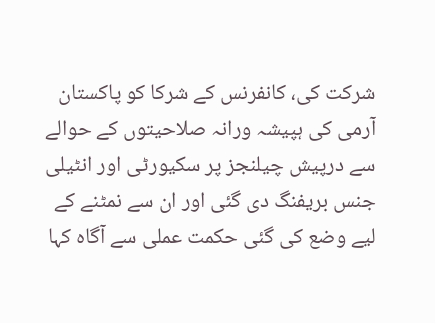شرکت کی، کانفرنس کے شرکا کو پاکستان آرمی کی ہپیشہ ورانہ صلاحیتوں کے حوالے سے درپیش چیلنجز پر سکیورٹی اور انٹیلی جنس بریفنگ دی گئی اور ان سے نمٹنے کے لیے وضع کی گئی حکمت عملی سے آگاہ کہا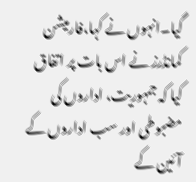گیا۔انہوں نے کہا،فارمیشن کمانڈرز نے اس بات پر اتفاق کیا کہ جمہوریت، اداروں کی مضبوطی اور سب اداروں کے آئین کے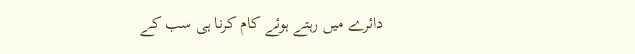دائرے میں رہتے ہوئے کام کرنا ہی سب کے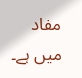مفاد میں ہے۔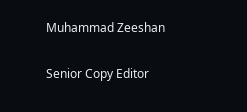Muhammad Zeeshan

Senior Copy Editor